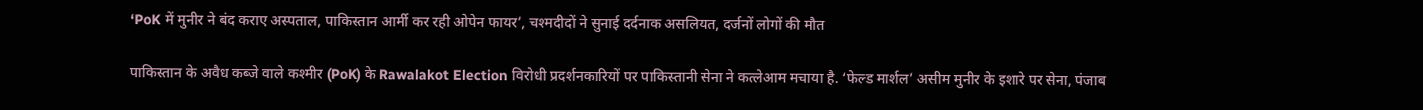‘PoK में मुनीर ने बंद कराए अस्पताल, पाकिस्तान आर्मी कर रही ओपेन फायर’, चश्मदीदों ने सुनाई दर्दनाक असलियत, दर्जनों लोगों की मौत

पाकिस्तान के अवैध कब्जे वाले कश्मीर (PoK) के Rawalakot Election विरोधी प्रदर्शनकारियों पर पाकिस्तानी सेना ने कत्लेआम मचाया है. ‘फेल्ड मार्शल’ असीम मुनीर के इशारे पर सेना, पंजाब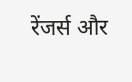रेंजर्स और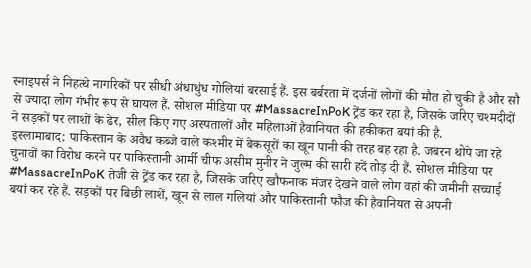स्नाइपर्स ने निहत्थे नागरिकों पर सीधी अंधाधुंध गोलियां बरसाई हैं. इस बर्बरता में दर्जनों लोगों की मौत हो चुकी है और सौ से ज्यादा लोग गंभीर रूप से घायल हैं. सोशल मीडिया पर #MassacreInPoK ट्रेंड कर रहा है, जिसके जरिए चश्मदीदों ने सड़कों पर लाशों के ढेर, सील किए गए अस्पतालों और महिलाओं हैवानियत की हकीकत बयां की है.
इस्लामाबाद: पाकिस्तान के अवैध कब्जे वाले कश्मीर में बेकसूरों का खून पानी की तरह बह रहा है. जबरन थोपे जा रहे चुनावों का विरोध करने पर पाकिस्तानी आर्मी चीफ असीम मुनीर ने जुल्म की सारी हदें तोड़ दी हैं. सोशल मीडिया पर #MassacreInPoK तेजी से ट्रेंड कर रहा है, जिसके जरिए खौफनाक मंजर देखने वाले लोग वहां की जमीनी सच्चाई बयां कर रहे हैं. सड़कों पर बिछी लाशें, खून से लाल गलियां और पाकिस्तानी फौज की हैवानियत से अपनी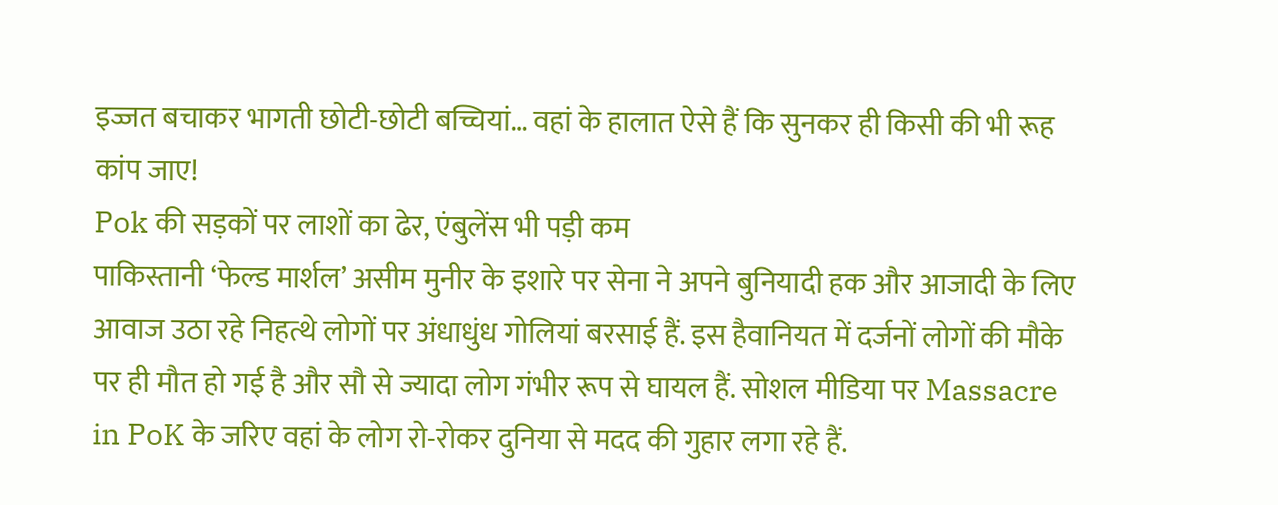इज्जत बचाकर भागती छोटी-छोटी बच्चियां… वहां के हालात ऐसे हैं कि सुनकर ही किसी की भी रूह कांप जाए!
Pok की सड़कों पर लाशों का ढेर, एंबुलेंस भी पड़ी कम
पाकिस्तानी ‘फेल्ड मार्शल’ असीम मुनीर के इशारे पर सेना ने अपने बुनियादी हक और आजादी के लिए आवाज उठा रहे निहत्थे लोगों पर अंधाधुंध गोलियां बरसाई हैं. इस हैवानियत में दर्जनों लोगों की मौके पर ही मौत हो गई है और सौ से ज्यादा लोग गंभीर रूप से घायल हैं. सोशल मीडिया पर Massacre in PoK के जरिए वहां के लोग रो-रोकर दुनिया से मदद की गुहार लगा रहे हैं.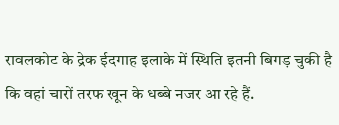रावलकोट के द्रेक ईदगाह इलाके में स्थिति इतनी बिगड़ चुकी है कि वहां चारों तरफ खून के धब्बे नजर आ रहे हैं.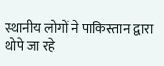स्थानीय लोगों ने पाकिस्तान द्वारा थोपे जा रहे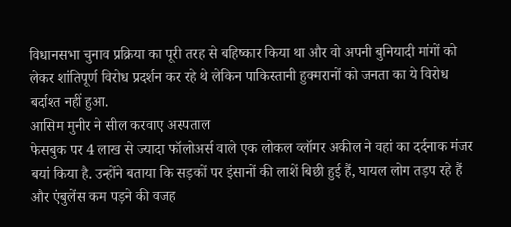विधानसभा चुनाव प्रक्रिया का पूरी तरह से बहिष्कार किया था और वो अपनी बुनियादी मांगों को लेकर शांतिपूर्ण विरोध प्रदर्शन कर रहे थे लेकिन पाकिस्तानी हुक्मरानों को जनता का ये विरोध बर्दाश्त नहीं हुआ.
आसिम मुनीर ने सील करवाए अस्पताल
फेसबुक पर 4 लाख से ज्यादा फॉलोअर्स वाले एक लोकल व्लॉगर अकील ने वहां का दर्दनाक मंजर बयां किया है. उन्होंने बताया कि सड़कों पर इंसानों की लाशें बिछी हुई हैं, घायल लोग तड़प रहे हैं और एंबुलेंस कम पड़ने की वजह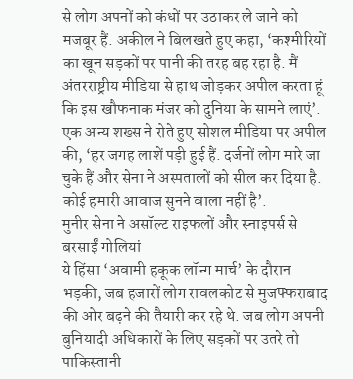से लोग अपनों को कंधों पर उठाकर ले जाने को मजबूर हैं. अकील ने बिलखते हुए कहा, ‘कश्मीरियों का खून सड़कों पर पानी की तरह बह रहा है. मैं अंतरराष्ट्रीय मीडिया से हाथ जोड़कर अपील करता हूं कि इस खौफनाक मंजर को दुनिया के सामने लाएं’.
एक अन्य शख्स ने रोते हुए सोशल मीडिया पर अपील की, ‘हर जगह लाशें पड़ी हुई हैं. दर्जनों लोग मारे जा चुके हैं और सेना ने अस्पतालों को सील कर दिया है. कोई हमारी आवाज सुनने वाला नहीं है’.
मुनीर सेना ने असॉल्ट राइफलों और स्नाइपर्स से बरसाईं गोलियां
ये हिंसा ‘अवामी हकूक लॉन्ग मार्च’ के दौरान भड़की, जब हजारों लोग रावलकोट से मुजफ्फराबाद की ओर बढ़ने की तैयारी कर रहे थे. जब लोग अपनी बुनियादी अधिकारों के लिए सड़कों पर उतरे तो पाकिस्तानी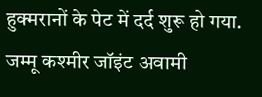हुक्मरानों के पेट में दर्द शुरू हो गया. जम्मू कश्मीर जॉइंट अवामी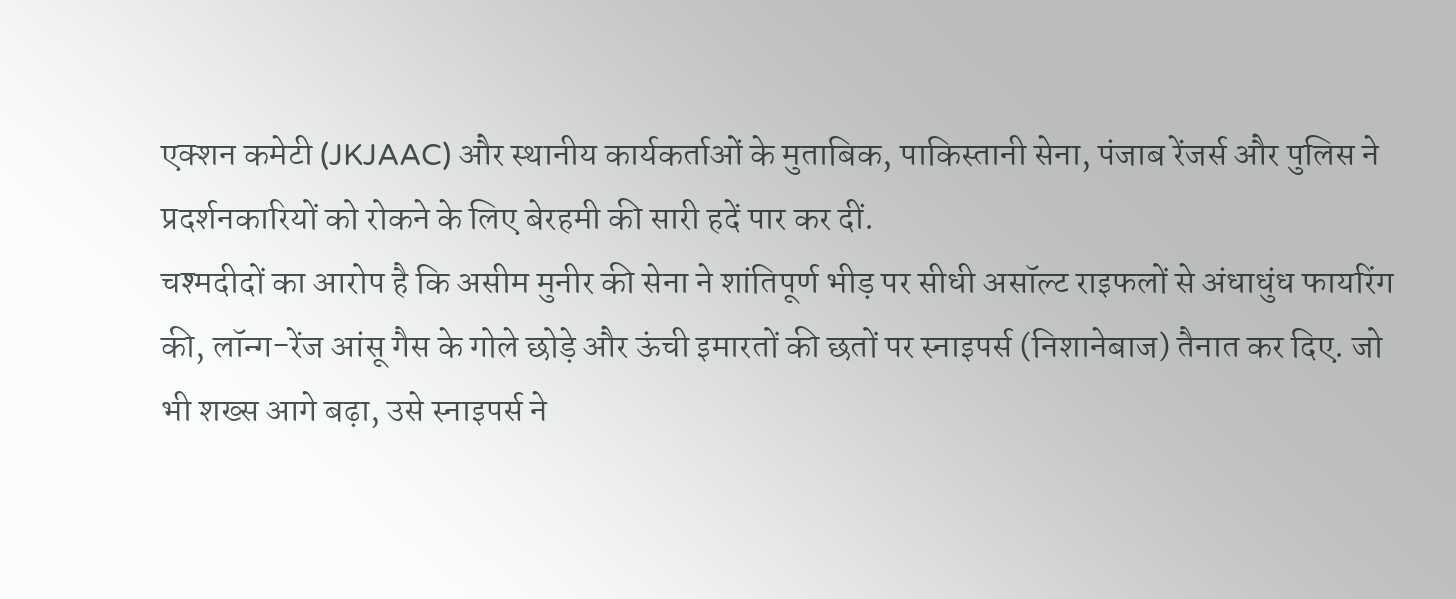एक्शन कमेटी (JKJAAC) और स्थानीय कार्यकर्ताओं के मुताबिक, पाकिस्तानी सेना, पंजाब रेंजर्स और पुलिस ने प्रदर्शनकारियों को रोकने के लिए बेरहमी की सारी हदें पार कर दीं.
चश्मदीदों का आरोप है कि असीम मुनीर की सेना ने शांतिपूर्ण भीड़ पर सीधी असॉल्ट राइफलों से अंधाधुंध फायरिंग की, लॉन्ग-रेंज आंसू गैस के गोले छोड़े और ऊंची इमारतों की छतों पर स्नाइपर्स (निशानेबाज) तैनात कर दिए. जो भी शख्स आगे बढ़ा, उसे स्नाइपर्स ने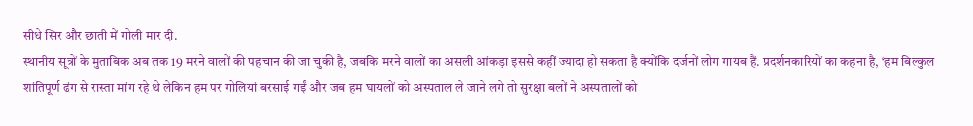सीधे सिर और छाती में गोली मार दी.
स्थानीय सूत्रों के मुताबिक अब तक 19 मरने वालों की पहचान की जा चुकी है, जबकि मरने वालों का असली आंकड़ा इससे कहीं ज्यादा हो सकता है क्योंकि दर्जनों लोग गायब हैं. प्रदर्शनकारियों का कहना है, ‘हम बिल्कुल शांतिपूर्ण ढंग से रास्ता मांग रहे थे लेकिन हम पर गोलियां बरसाई गईं और जब हम घायलों को अस्पताल ले जाने लगे तो सुरक्षा बलों ने अस्पतालों को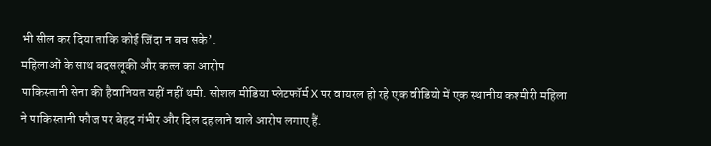भी सील कर दिया ताकि कोई जिंदा न बच सके’.
महिलाओं के साथ बदसलूकी और कत्ल का आरोप
पाकिस्तानी सेना की हैवानियत यहीं नहीं थमी. सोशल मीडिया प्लेटफॉर्म X पर वायरल हो रहे एक वीडियो में एक स्थानीय कश्मीरी महिला ने पाकिस्तानी फौज पर बेहद गंभीर और दिल दहलाने वाले आरोप लगाए हैं.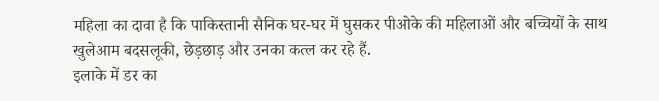महिला का दावा है कि पाकिस्तानी सैनिक घर-घर में घुसकर पीओके की महिलाओं और बच्चियों के साथ खुलेआम बदसलूकी, छेड़छाड़ और उनका कत्ल कर रहे हैं.
इलाके में डर का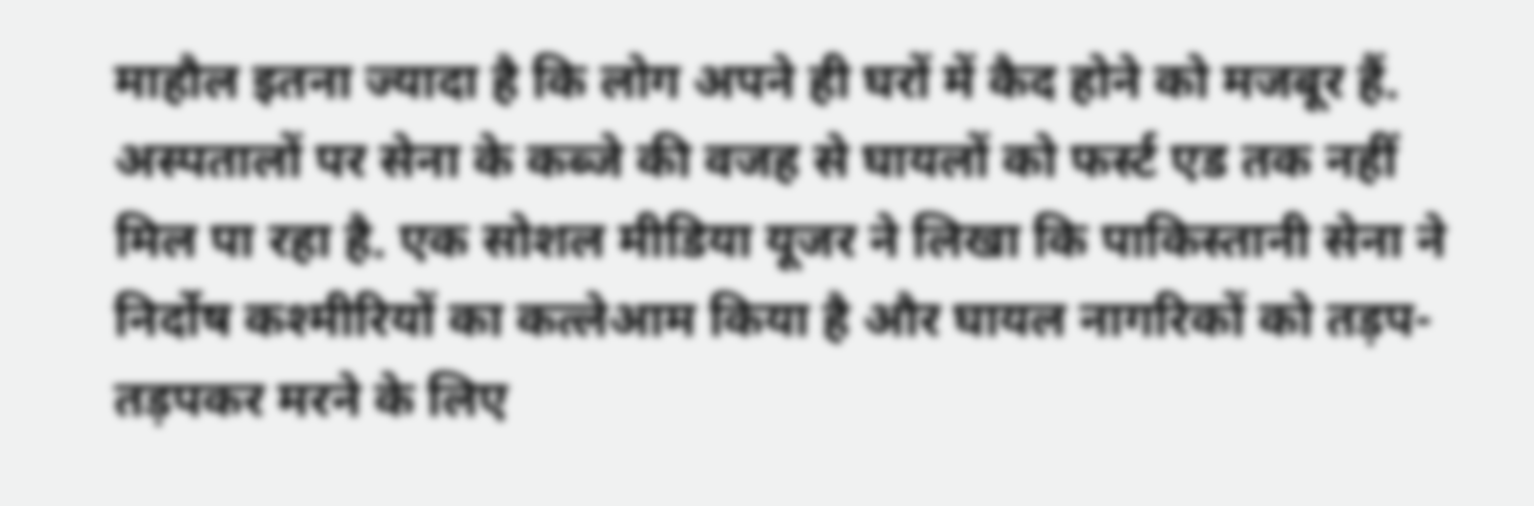माहौल इतना ज्यादा है कि लोग अपने ही घरों में कैद होने को मजबूर हैं. अस्पतालों पर सेना के कब्जे की वजह से घायलों को फर्स्ट एड तक नहीं मिल पा रहा है. एक सोशल मीडिया यूजर ने लिखा कि पाकिस्तानी सेना ने निर्दोष कश्मीरियों का कत्लेआम किया है और घायल नागरिकों को तड़प-तड़पकर मरने के लिए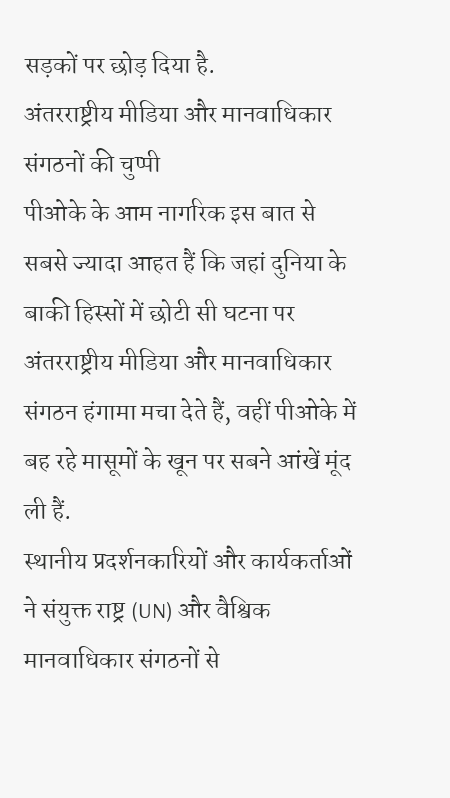सड़कों पर छोड़ दिया है.
अंतरराष्ट्रीय मीडिया और मानवाधिकार संगठनों की चुप्पी
पीओके के आम नागरिक इस बात से सबसे ज्यादा आहत हैं कि जहां दुनिया के बाकी हिस्सों में छोटी सी घटना पर अंतरराष्ट्रीय मीडिया और मानवाधिकार संगठन हंगामा मचा देते हैं, वहीं पीओके में बह रहे मासूमों के खून पर सबने आंखें मूंद ली हैं.
स्थानीय प्रदर्शनकारियों और कार्यकर्ताओं ने संयुक्त राष्ट्र (UN) और वैश्विक मानवाधिकार संगठनों से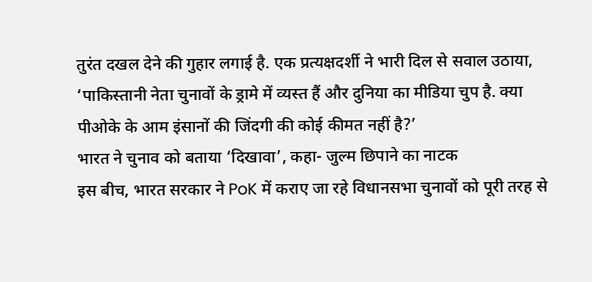तुरंत दखल देने की गुहार लगाई है. एक प्रत्यक्षदर्शी ने भारी दिल से सवाल उठाया, ‘पाकिस्तानी नेता चुनावों के ड्रामे में व्यस्त हैं और दुनिया का मीडिया चुप है. क्या पीओके के आम इंसानों की जिंदगी की कोई कीमत नहीं है?’
भारत ने चुनाव को बताया ‘दिखावा’, कहा- जुल्म छिपाने का नाटक
इस बीच, भारत सरकार ने PoK में कराए जा रहे विधानसभा चुनावों को पूरी तरह से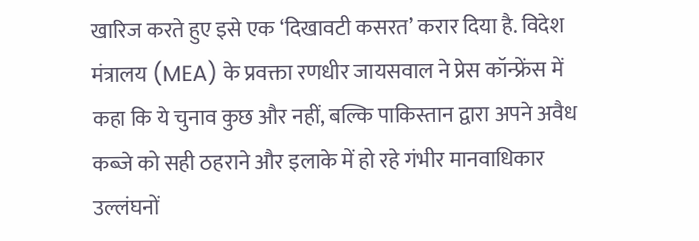खारिज करते हुए इसे एक ‘दिखावटी कसरत’ करार दिया है. विदेश मंत्रालय (MEA) के प्रवक्ता रणधीर जायसवाल ने प्रेस कॉन्फ्रेंस में कहा कि ये चुनाव कुछ और नहीं, बल्कि पाकिस्तान द्वारा अपने अवैध कब्जे को सही ठहराने और इलाके में हो रहे गंभीर मानवाधिकार उल्लंघनों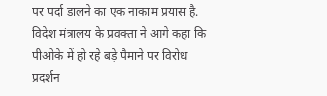पर पर्दा डालने का एक नाकाम प्रयास है.
विदेश मंत्रालय के प्रवक्ता ने आगे कहा कि पीओके में हो रहे बड़े पैमाने पर विरोध प्रदर्शन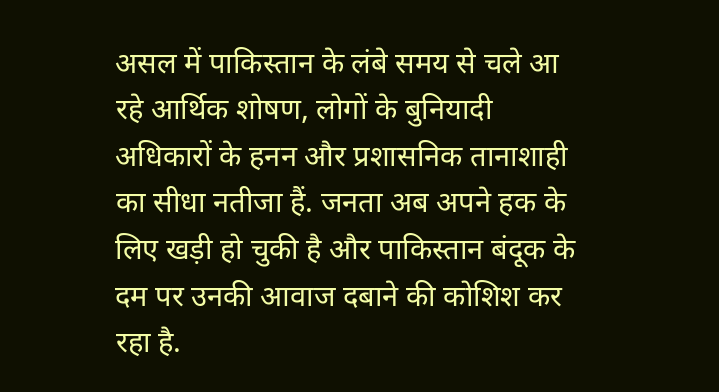असल में पाकिस्तान के लंबे समय से चले आ रहे आर्थिक शोषण, लोगों के बुनियादी अधिकारों के हनन और प्रशासनिक तानाशाही का सीधा नतीजा हैं. जनता अब अपने हक के लिए खड़ी हो चुकी है और पाकिस्तान बंदूक के दम पर उनकी आवाज दबाने की कोशिश कर रहा है.